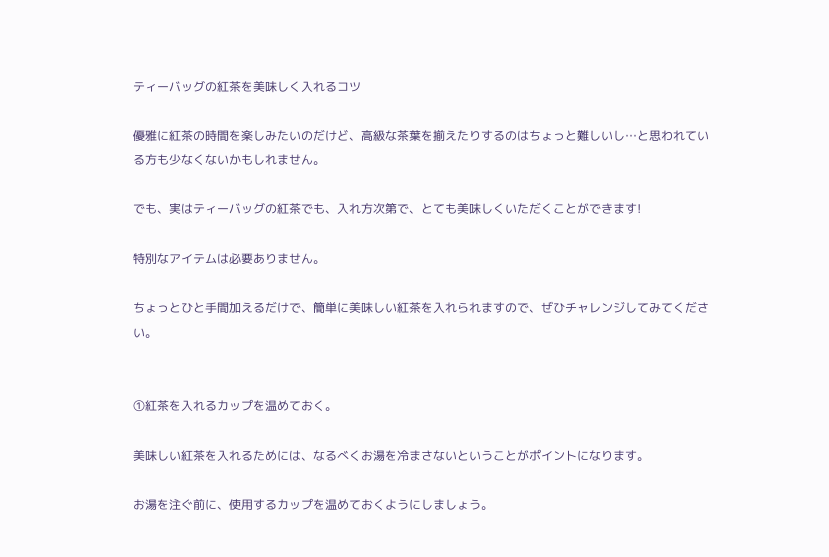ティーバッグの紅茶を美味しく入れるコツ

優雅に紅茶の時間を楽しみたいのだけど、高級な茶葉を揃えたりするのはちょっと難しいし…と思われている方も少なくないかもしれません。

でも、実はティーバッグの紅茶でも、入れ方次第で、とても美味しくいただくことができます!

特別なアイテムは必要ありません。

ちょっとひと手間加えるだけで、簡単に美味しい紅茶を入れられますので、ぜひチャレンジしてみてください。


①紅茶を入れるカップを温めておく。

美味しい紅茶を入れるためには、なるべくお湯を冷まさないということがポイントになります。

お湯を注ぐ前に、使用するカップを温めておくようにしましょう。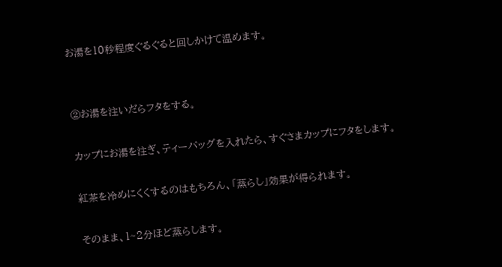お湯を10秒程度ぐるぐると回しかけて温めます。


②お湯を注いだらフタをする。

カップにお湯を注ぎ、ティーバッグを入れたら、すぐさまカップにフタをします。

紅茶を冷めにくくするのはもちろん、「蒸らし」効果が得られます。

そのまま、1~2分ほど蒸らします。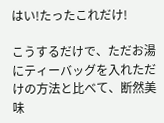はい!たったこれだけ!

こうするだけで、ただお湯にティーバッグを入れただけの方法と比べて、断然美味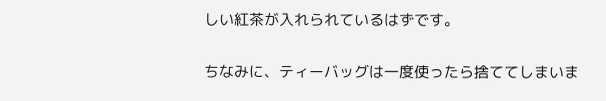しい紅茶が入れられているはずです。

ちなみに、ティーバッグは一度使ったら捨ててしまいま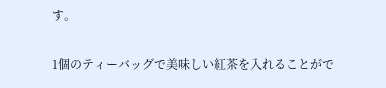す。

1個のティーバッグで美味しい紅茶を入れることがで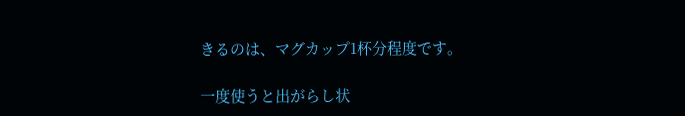きるのは、マグカップ1杯分程度です。

一度使うと出がらし状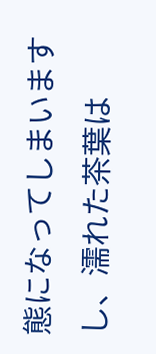態になってしまいますし、濡れた茶葉は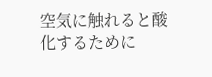空気に触れると酸化するために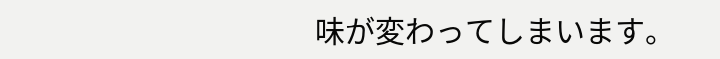味が変わってしまいます。